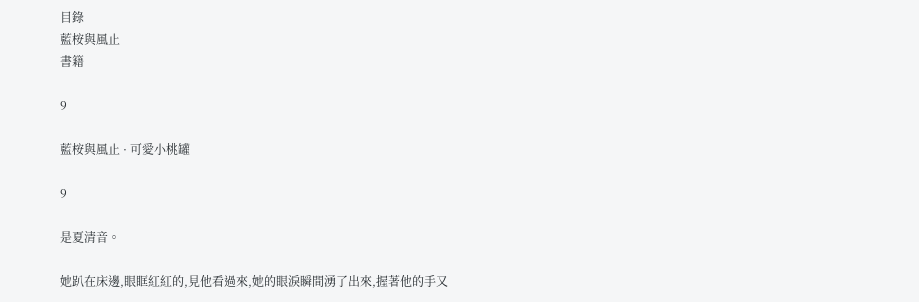目錄
藍桉與風止
書籍

9

藍桉與風止 · 可愛小桃罐

9

是夏清音。

她趴在床邊,眼眶紅紅的,見他看過來,她的眼淚瞬間湧了出來,握著他的手又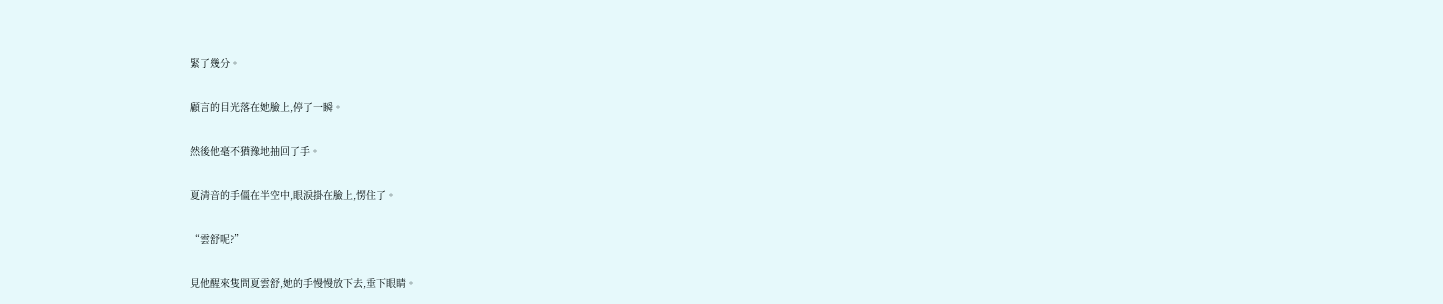緊了幾分。

顧言的目光落在她臉上,停了一瞬。

然後他毫不猶豫地抽回了手。

夏清音的手僵在半空中,眼淚掛在臉上,愣住了。

“雲舒呢?”

見他醒來隻問夏雲舒,她的手慢慢放下去,垂下眼睛。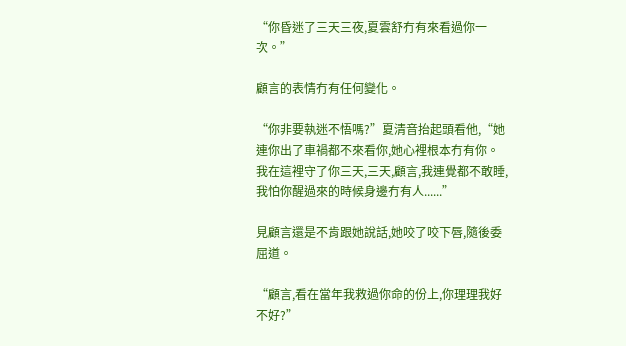“你昏迷了三天三夜,夏雲舒冇有來看過你一次。”

顧言的表情冇有任何變化。

“你非要執迷不悟嗎?”夏清音抬起頭看他,“她連你出了車禍都不來看你,她心裡根本冇有你。我在這裡守了你三天,三天,顧言,我連覺都不敢睡,我怕你醒過來的時候身邊冇有人......”

見顧言還是不肯跟她說話,她咬了咬下唇,隨後委屈道。

“顧言,看在當年我救過你命的份上,你理理我好不好?”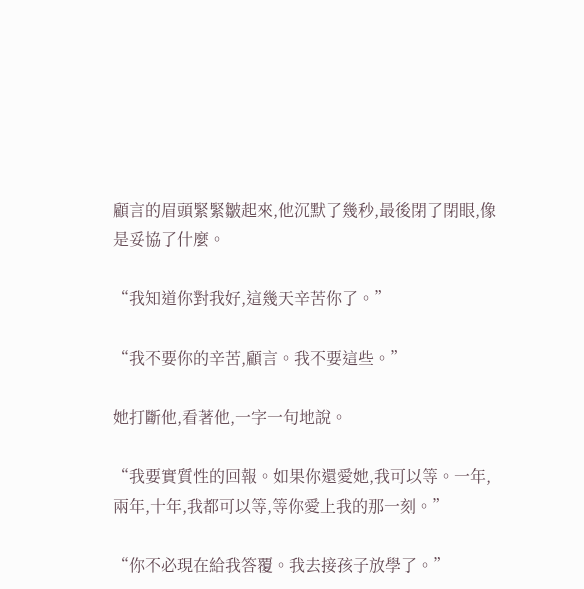顧言的眉頭緊緊皺起來,他沉默了幾秒,最後閉了閉眼,像是妥協了什麼。

“我知道你對我好,這幾天辛苦你了。”

“我不要你的辛苦,顧言。我不要這些。”

她打斷他,看著他,一字一句地說。

“我要實質性的回報。如果你還愛她,我可以等。一年,兩年,十年,我都可以等,等你愛上我的那一刻。”

“你不必現在給我答覆。我去接孩子放學了。”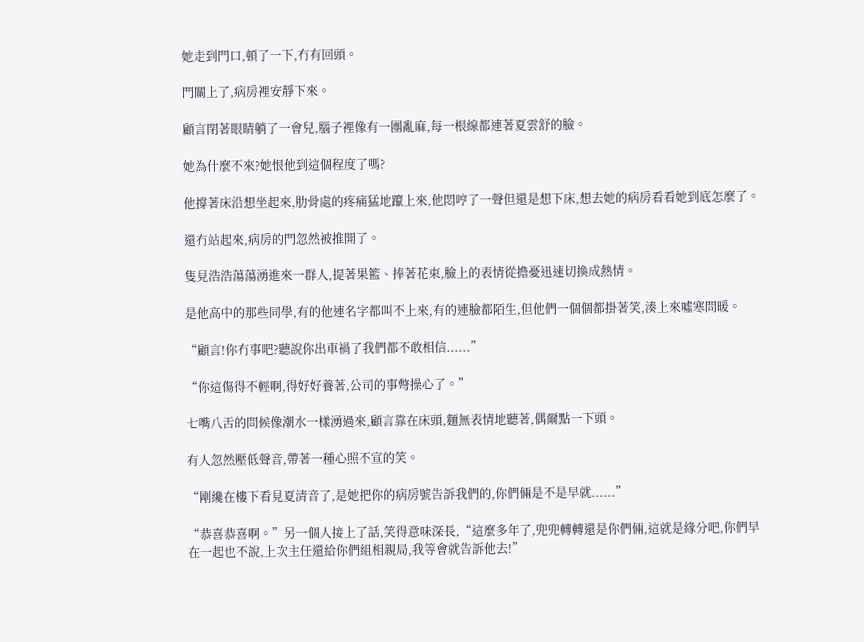她走到門口,頓了一下,冇有回頭。

門關上了,病房裡安靜下來。

顧言閉著眼睛躺了一會兒,腦子裡像有一團亂麻,每一根線都連著夏雲舒的臉。

她為什麼不來?她恨他到這個程度了嗎?

他撐著床沿想坐起來,肋骨處的疼痛猛地躥上來,他悶哼了一聲但還是想下床,想去她的病房看看她到底怎麼了。

還冇站起來,病房的門忽然被推開了。

隻見浩浩蕩蕩湧進來一群人,提著果籃、捧著花束,臉上的表情從擔憂迅速切換成熱情。

是他高中的那些同學,有的他連名字都叫不上來,有的連臉都陌生,但他們一個個都掛著笑,湊上來噓寒問暖。

“顧言!你冇事吧?聽說你出車禍了我們都不敢相信......”

“你這傷得不輕啊,得好好養著,公司的事彆操心了。”

七嘴八舌的問候像潮水一樣湧過來,顧言靠在床頭,麵無表情地聽著,偶爾點一下頭。

有人忽然壓低聲音,帶著一種心照不宣的笑。

“剛纔在樓下看見夏清音了,是她把你的病房號告訴我們的,你們倆是不是早就......”

“恭喜恭喜啊。”另一個人接上了話,笑得意味深長,“這麼多年了,兜兜轉轉還是你們倆,這就是緣分吧,你們早在一起也不說,上次主任還給你們組相親局,我等會就告訴他去!”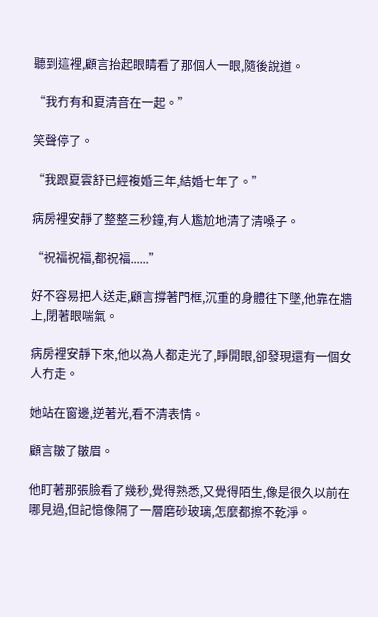聽到這裡,顧言抬起眼睛看了那個人一眼,隨後說道。

“我冇有和夏清音在一起。”

笑聲停了。

“我跟夏雲舒已經複婚三年,結婚七年了。”

病房裡安靜了整整三秒鐘,有人尷尬地清了清嗓子。

“祝福祝福,都祝福......”

好不容易把人送走,顧言撐著門框,沉重的身體往下墜,他靠在牆上,閉著眼喘氣。

病房裡安靜下來,他以為人都走光了,睜開眼,卻發現還有一個女人冇走。

她站在窗邊,逆著光,看不清表情。

顧言皺了皺眉。

他盯著那張臉看了幾秒,覺得熟悉,又覺得陌生,像是很久以前在哪見過,但記憶像隔了一層磨砂玻璃,怎麼都擦不乾淨。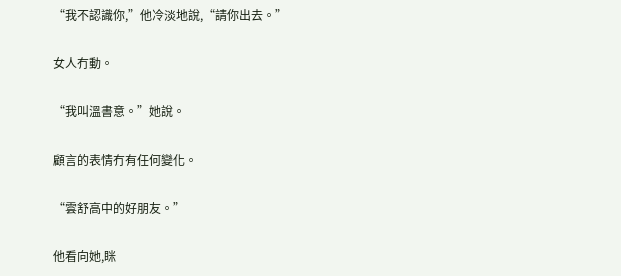“我不認識你,”他冷淡地說,“請你出去。”

女人冇動。

“我叫溫書意。”她說。

顧言的表情冇有任何變化。

“雲舒高中的好朋友。”

他看向她,眯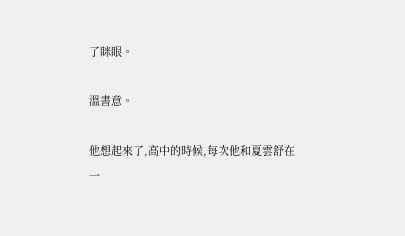了眯眼。

溫書意。

他想起來了,高中的時候,每次他和夏雲舒在一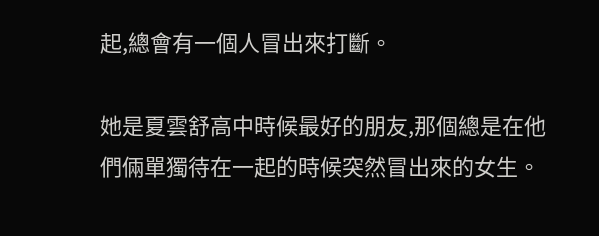起,總會有一個人冒出來打斷。

她是夏雲舒高中時候最好的朋友,那個總是在他們倆單獨待在一起的時候突然冒出來的女生。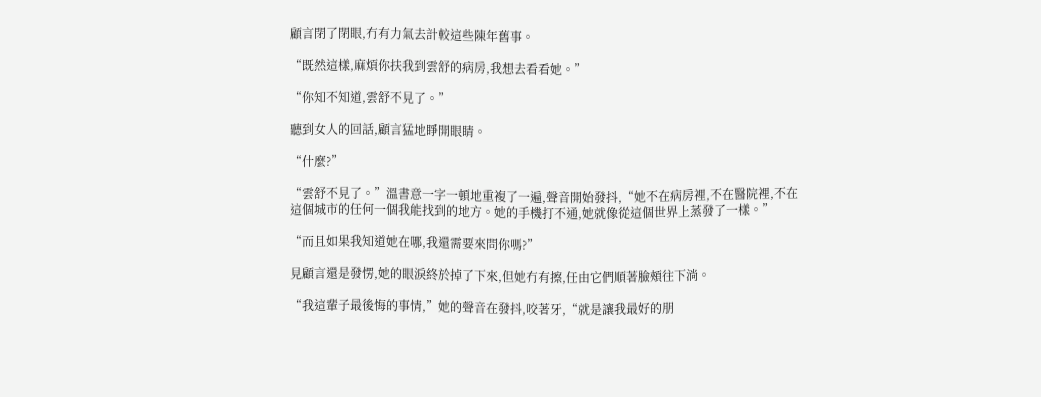顧言閉了閉眼,冇有力氣去計較這些陳年舊事。

“既然這樣,麻煩你扶我到雲舒的病房,我想去看看她。”

“你知不知道,雲舒不見了。”

聽到女人的回話,顧言猛地睜開眼睛。

“什麼?”

“雲舒不見了。”溫書意一字一頓地重複了一遍,聲音開始發抖,“她不在病房裡,不在醫院裡,不在這個城市的任何一個我能找到的地方。她的手機打不通,她就像從這個世界上蒸發了一樣。”

“而且如果我知道她在哪,我還需要來問你嗎?”

見顧言還是發愣,她的眼淚終於掉了下來,但她冇有擦,任由它們順著臉頰往下淌。

“我這輩子最後悔的事情,”她的聲音在發抖,咬著牙,“就是讓我最好的朋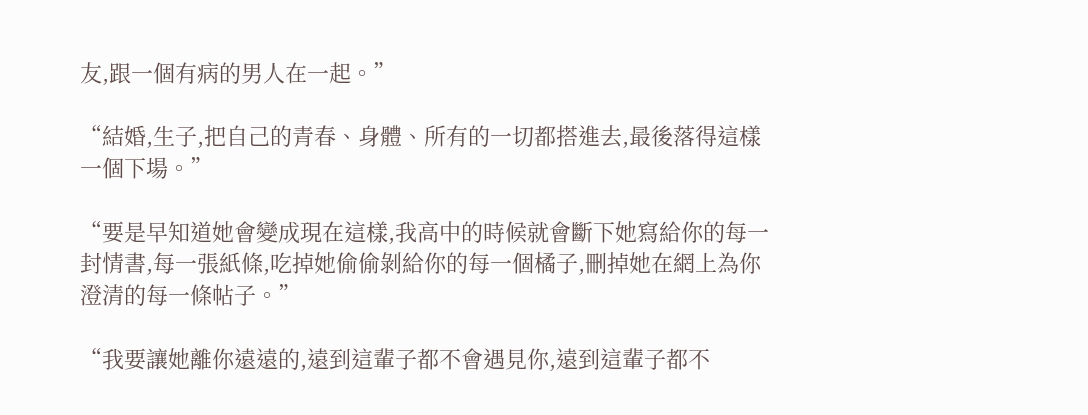友,跟一個有病的男人在一起。”

“結婚,生子,把自己的青春、身體、所有的一切都搭進去,最後落得這樣一個下場。”

“要是早知道她會變成現在這樣,我高中的時候就會斷下她寫給你的每一封情書,每一張紙條,吃掉她偷偷剝給你的每一個橘子,刪掉她在網上為你澄清的每一條帖子。”

“我要讓她離你遠遠的,遠到這輩子都不會遇見你,遠到這輩子都不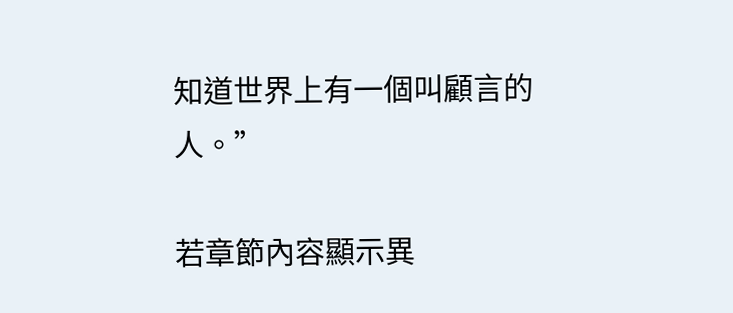知道世界上有一個叫顧言的人。”

若章節內容顯示異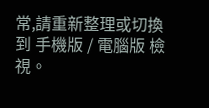常,請重新整理或切換到 手機版 / 電腦版 檢視。